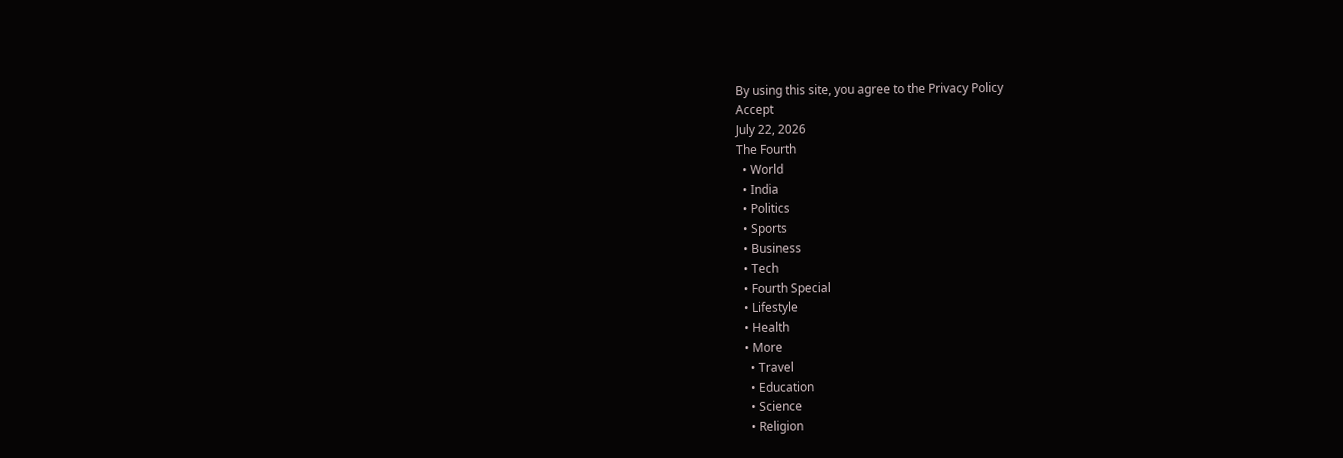By using this site, you agree to the Privacy Policy
Accept
July 22, 2026
The Fourth
  • World
  • India
  • Politics
  • Sports
  • Business
  • Tech
  • Fourth Special
  • Lifestyle
  • Health
  • More
    • Travel
    • Education
    • Science
    • Religion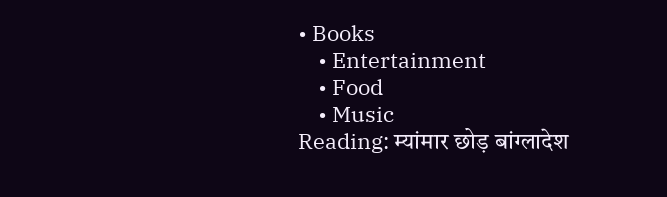• Books
    • Entertainment
    • Food
    • Music
Reading: म्यांमार छोड़ बांग्लादेश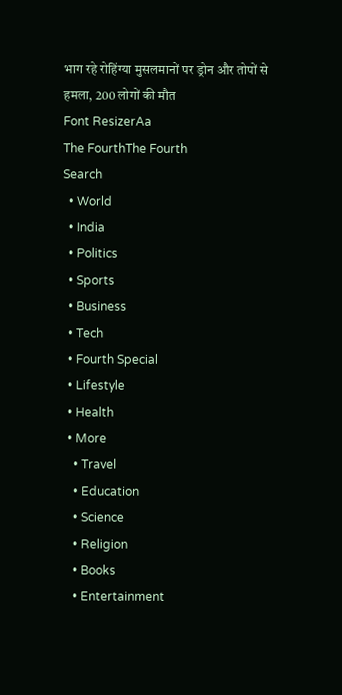भाग रहे रोहिंग्या मुसलमानों पर ड्रोन और तोपों से हमला, 200 लोगों की मौत
Font ResizerAa
The FourthThe Fourth
Search
  • World
  • India
  • Politics
  • Sports
  • Business
  • Tech
  • Fourth Special
  • Lifestyle
  • Health
  • More
    • Travel
    • Education
    • Science
    • Religion
    • Books
    • Entertainment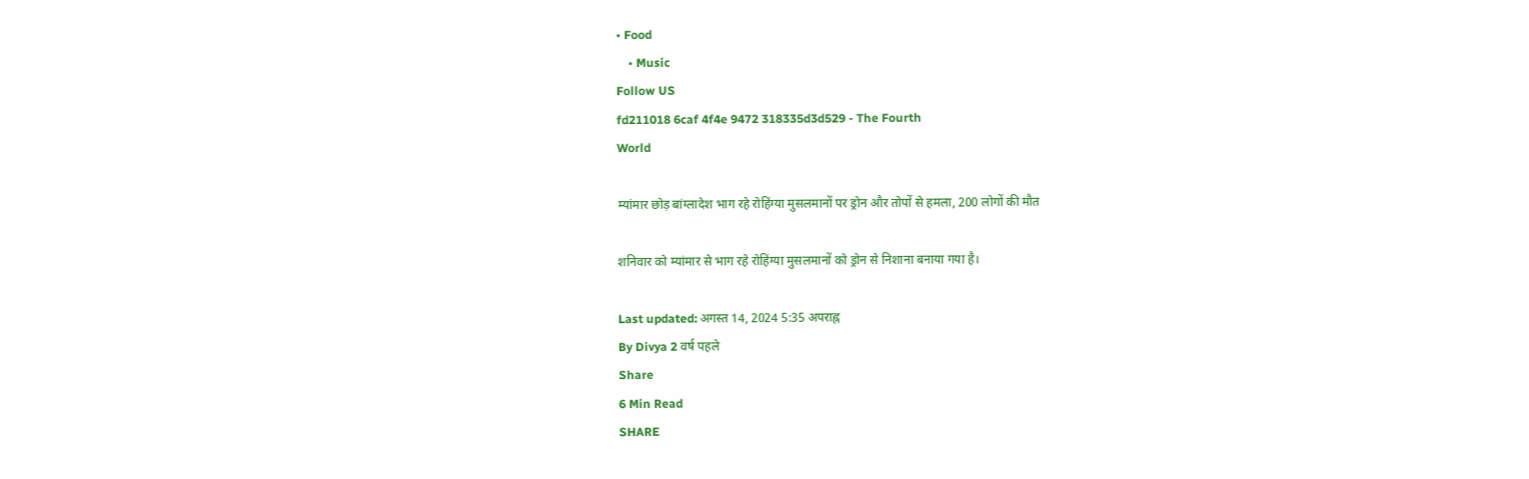• Food
    • Music
Follow US
fd211018 6caf 4f4e 9472 318335d3d529 - The Fourth
World

म्यांमार छोड़ बांग्लादेश भाग रहे रोहिंग्या मुसलमानों पर ड्रोन और तोपों से हमला, 200 लोगों की मौत

शनिवार को म्यांमार से भाग रहे रोहिंग्या मुसलमानों को ड्रोन से निशाना बनाया गया है।

Last updated: अगस्त 14, 2024 5:35 अपराह्न
By Divya 2 वर्ष पहले
Share
6 Min Read
SHARE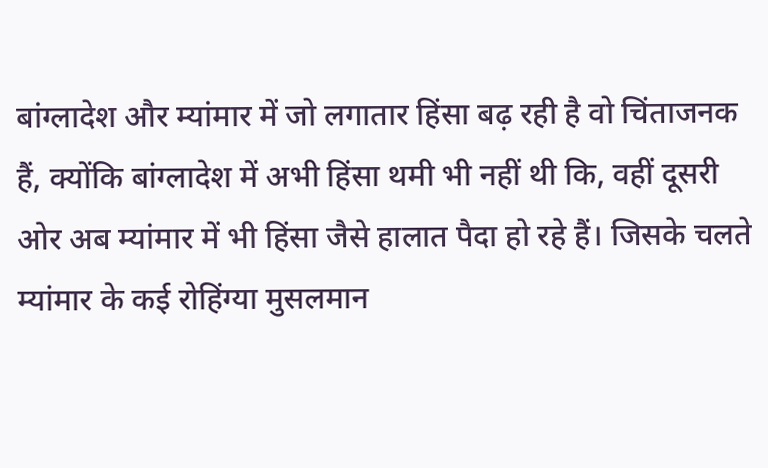बांग्लादेश और म्यांमार में जो लगातार हिंसा बढ़ रही है वो चिंताजनक हैं, क्योंकि बांग्लादेश में अभी हिंसा थमी भी नहीं थी कि, वहीं दूसरी ओर अब म्यांमार में भी हिंसा जैसे हालात पैदा हो रहे हैं। जिसके चलते म्यांमार के कई रोहिंग्या मुसलमान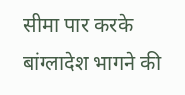सीमा पार करके बांग्लादेश भागने की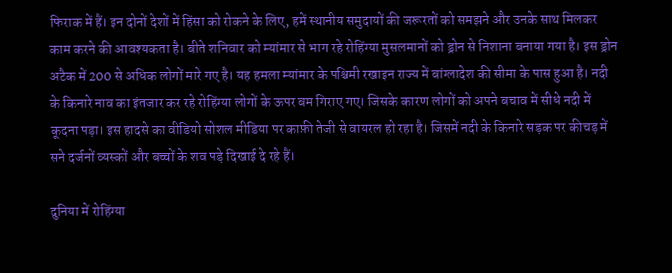फिराक में हैं। इन दोनों देशों में हिंसा को रोकने के लिए, हमें स्थानीय समुदायों की जरूरतों को समझने और उनके साथ मिलकर काम करने की आवश्यकता है। बीते शनिवार को म्यांमार से भाग रहे रोहिंग्या मुसलमानों को ड्रोन से निशाना बनाया गया है। इस ड्रोन अटैक में 200 से अधिक लोगों मारे गए है। यह हमला म्यांमार के पश्चिमी रखाइन राज्य में बांग्लादेश की सीमा के पास हुआ है। नदी के किनारे नाव का इंतजार कर रहे रोहिंग्या लोगों के ऊपर बम गिराए गए। जिसके कारण लोगों को अपने बचाव में सीधे नदी में कूदना पड़ा। इस हादसे का वीडियो सोशल मीडिया पर काफ़ी तेजी से वायरल हो रहा है। जिसमें नदी के किनारे सड़क पर कीचड़ में सने दर्जनों व्यस्कों और बच्चों के शव पड़े दिखाई दे रहे हैं।

दुनिया में रोहिंग्या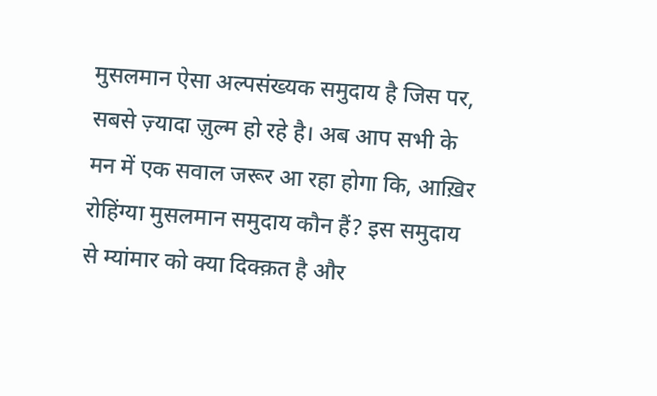मुसलमान ऐसा अल्पसंख्यक समुदाय है जिस पर, सबसे ज़्यादा ज़ुल्म हो रहे है। अब आप सभी के मन में एक सवाल जरूर आ रहा होगा कि, आख़िर रोहिंग्या मुसलमान समुदाय कौन हैं? इस समुदाय से म्यांमार को क्या दिक्क़त है और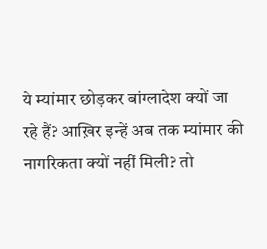ये म्यांमार छोड़कर बांग्लादेश क्यों जा रहे हैं? आख़िर इन्हें अब तक म्यांमार की नागरिकता क्यों नहीं मिली? तो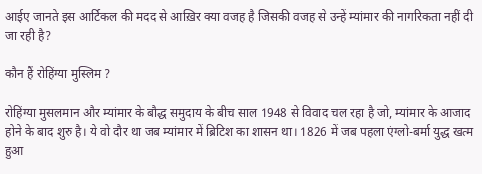आईए जानते इस आर्टिकल की मदद से आख़िर क्या वजह है जिसकी वजह से उन्हें म्यांमार की नागरिकता नहीं दी जा रही है?

कौन हैं रोहिंग्या मुस्लिम ?

रोहिंग्या मुसलमान और म्यांमार के बौद्ध समुदाय के बीच साल 1948 से विवाद चल रहा है जो, म्यांमार के आजाद होने के बाद शुरु है। ये वो दौर था जब म्यांमार में ब्रिटिश का शासन था। 1826 में जब पहला एंग्लो-बर्मा युद्ध खत्म हुआ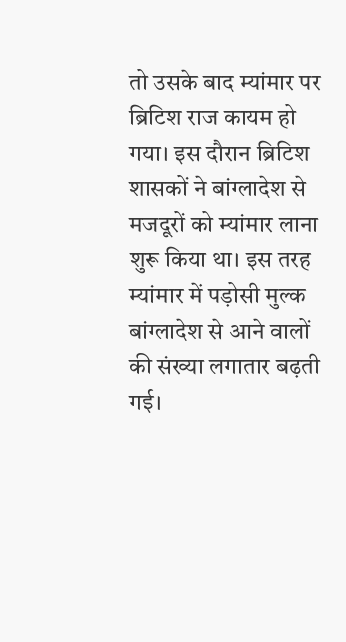तो उसके बाद म्यांमार पर ब्रिटिश राज कायम हो गया। इस दौरान ब्रिटिश शासकों ने बांग्लादेश से मजदूरों को म्यांमार लाना शुरू किया था। इस तरह म्यांमार में पड़ोसी मुल्क बांग्लादेश से आने वालों की संख्या लगातार बढ़ती गई।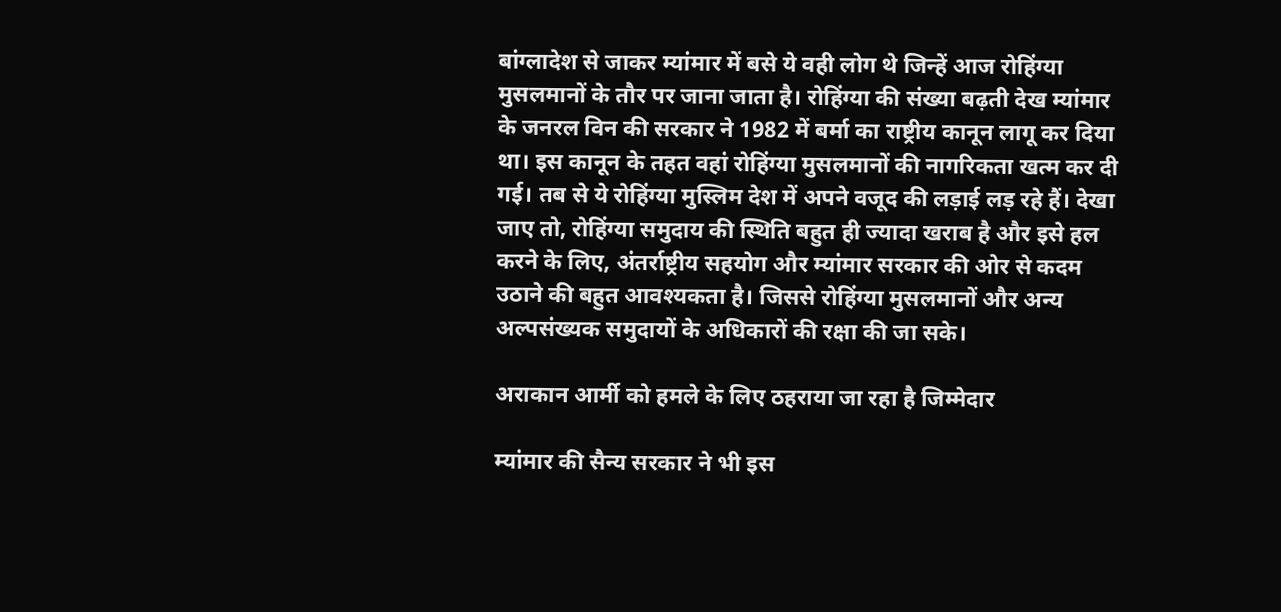बांग्लादेश से जाकर म्यांमार में बसे ये वही लोग थे जिन्हें आज रोहिंग्या मुसलमानों के तौर पर जाना जाता है। रोहिंग्या की संख्या बढ़ती देख म्यांमार के जनरल विन की सरकार ने 1982 में बर्मा का राष्ट्रीय कानून लागू कर दिया था। इस कानून के तहत वहां रोहिंग्या मुसलमानों की नागरिकता खत्म कर दी गई। तब से ये रोहिंग्या मुस्लिम देश में अपने वजूद की लड़ाई लड़ रहे हैं। देखा जाए तो, रोहिंग्या समुदाय की स्थिति बहुत ही ज्यादा खराब है और इसे हल करने के लिए, अंतर्राष्ट्रीय सहयोग और म्यांमार सरकार की ओर से कदम उठाने की बहुत आवश्यकता है। जिससे रोहिंग्या मुसलमानों और अन्य अल्पसंख्यक समुदायों के अधिकारों की रक्षा की जा सके।

अराकान आर्मी को हमले के लिए ठहराया जा रहा है जिम्मेदार

म्यांमार की सैन्य सरकार ने भी इस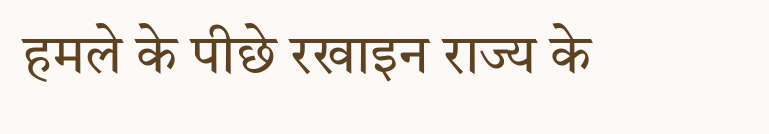हमले के पीछे रखाइन राज्य के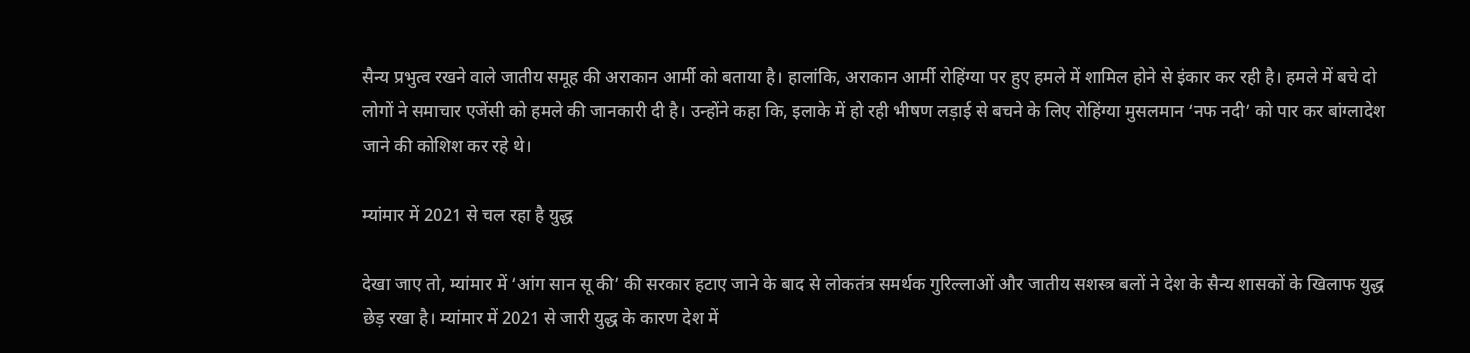सैन्य प्रभुत्व रखने वाले जातीय समूह की अराकान आर्मी को बताया है। हालांकि, अराकान आर्मी रोहिंग्या पर हुए हमले में शामिल होने से इंकार कर रही है। हमले में बचे दो लोगों ने समाचार एजेंसी को हमले की जानकारी दी है। उन्होंने कहा कि, इलाके में हो रही भीषण लड़ाई से बचने के लिए रोहिंग्या मुसलमान ‘नफ नदी’ को पार कर बांग्लादेश जाने की कोशिश कर रहे थे।

म्यांमार में 2021 से चल रहा है युद्ध

देखा जाए तो, म्यांमार में ‘आंग सान सू की’ की सरकार हटाए जाने के बाद से लोकतंत्र समर्थक गुरिल्लाओं और जातीय सशस्त्र बलों ने देश के सैन्य शासकों के खिलाफ युद्ध छेड़ रखा है। म्यांमार में 2021 से जारी युद्ध के कारण देश में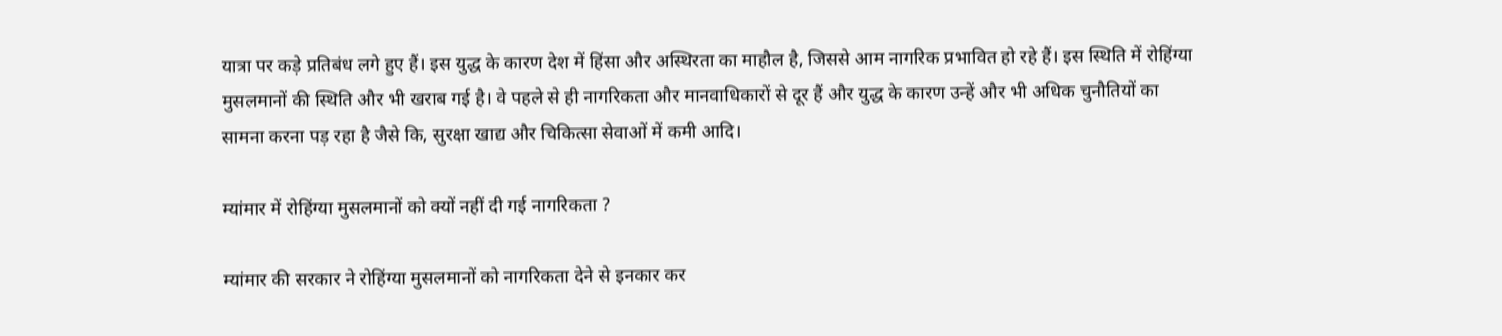यात्रा पर कड़े प्रतिबंध लगे हुए हैं। इस युद्ध के कारण देश में हिंसा और अस्थिरता का माहौल है, जिससे आम नागरिक प्रभावित हो रहे हैं। इस स्थिति में रोहिंग्या मुसलमानों की स्थिति और भी खराब गई है। वे पहले से ही नागरिकता और मानवाधिकारों से दूर हैं और युद्ध के कारण उन्हें और भी अधिक चुनौतियों का सामना करना पड़ रहा है जैसे कि, सुरक्षा खाद्य और चिकित्सा सेवाओं में कमी आदि।

म्यांमार में रोहिंग्या मुसलमानों को क्यों नहीं दी गई नागरिकता ?

म्यांमार की सरकार ने रोहिंग्या मुसलमानों को नागरिकता देने से इनकार कर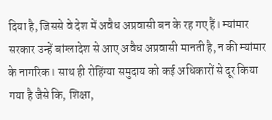दिया है, जिससे वे देश में अवैध अप्रवासी बन के रह गए हैं। म्यांमार सरकार उन्हें बांग्लादेश से आए अवैध अप्रवासी मानती है, न की म्यांमार के नागरिक। साथ ही रोहिंग्या समुदाय को कई अधिकारों से दूर किया गया है जैसे कि, शिक्षा,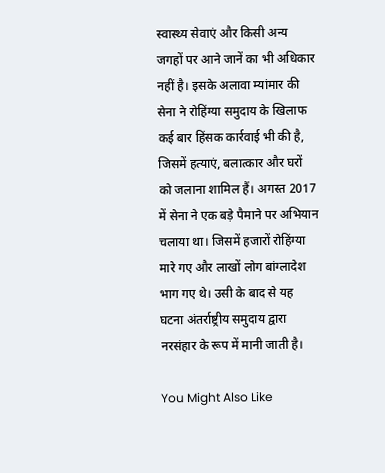स्वास्थ्य सेवाएं और किसी अन्य जगहों पर आने जानें का भी अधिकार नहीं है। इसके अलावा म्यांमार की सेना ने रोहिंग्या समुदाय के खिलाफ कई बार हिंसक कार्रवाई भी की है, जिसमें हत्याएं, बलात्कार और घरों को जलाना शामिल हैं। अगस्त 2017 में सेना ने एक बड़े पैमाने पर अभियान चलाया था। जिसमें हजारों रोहिंग्या मारे गए और लाखों लोग बांग्लादेश भाग गए थे। उसी के बाद से यह घटना अंतर्राष्ट्रीय समुदाय द्वारा नरसंहार के रूप में मानी जाती है।

You Might Also Like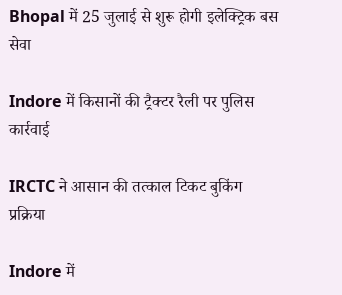Bhopal में 25 जुलाई से शुरू होगी इलेक्ट्रिक बस सेवा

Indore में किसानों की ट्रैक्टर रैली पर पुलिस कार्रवाई

IRCTC ने आसान की तत्काल टिकट बुकिंग प्रक्रिया

Indore में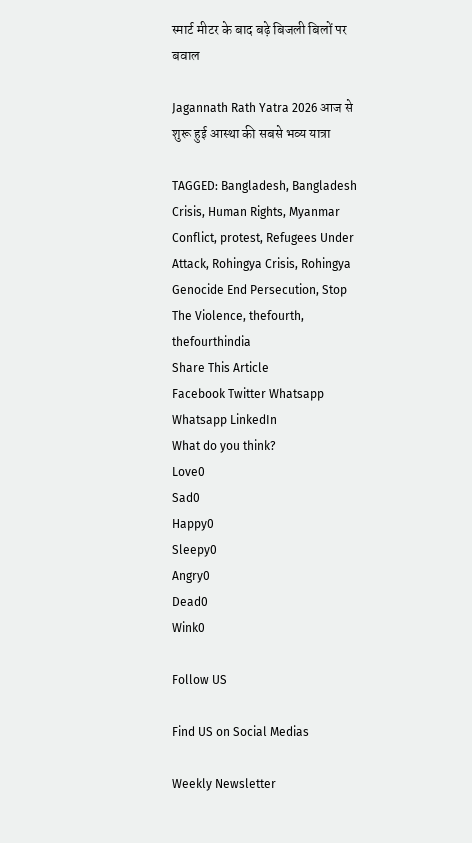स्मार्ट मीटर के बाद बढ़े बिजली बिलों पर बवाल

Jagannath Rath Yatra 2026 आज से शुरू हुई आस्था की सबसे भव्य यात्रा

TAGGED: Bangladesh, Bangladesh Crisis, Human Rights, Myanmar Conflict, protest, Refugees Under Attack, Rohingya Crisis, Rohingya Genocide End Persecution, Stop The Violence, thefourth, thefourthindia
Share This Article
Facebook Twitter Whatsapp Whatsapp LinkedIn
What do you think?
Love0
Sad0
Happy0
Sleepy0
Angry0
Dead0
Wink0

Follow US

Find US on Social Medias

Weekly Newsletter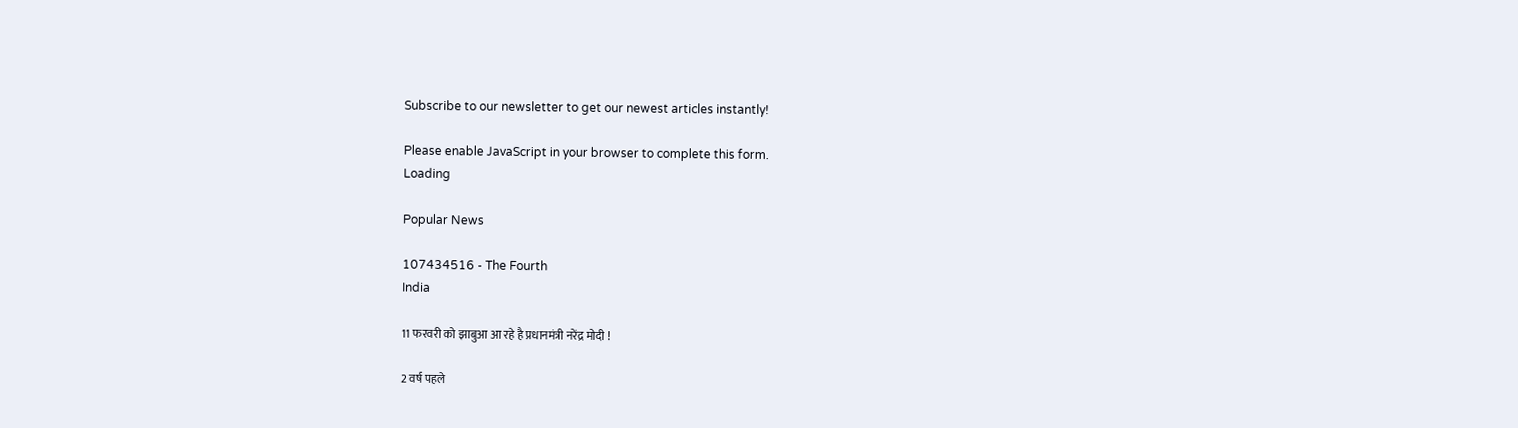Subscribe to our newsletter to get our newest articles instantly!

Please enable JavaScript in your browser to complete this form.
Loading

Popular News

107434516 - The Fourth
India

11 फरवरी को झाबुआ आ रहे है प्रधानमंत्री नरेंद्र मोदी !

2 वर्ष पहले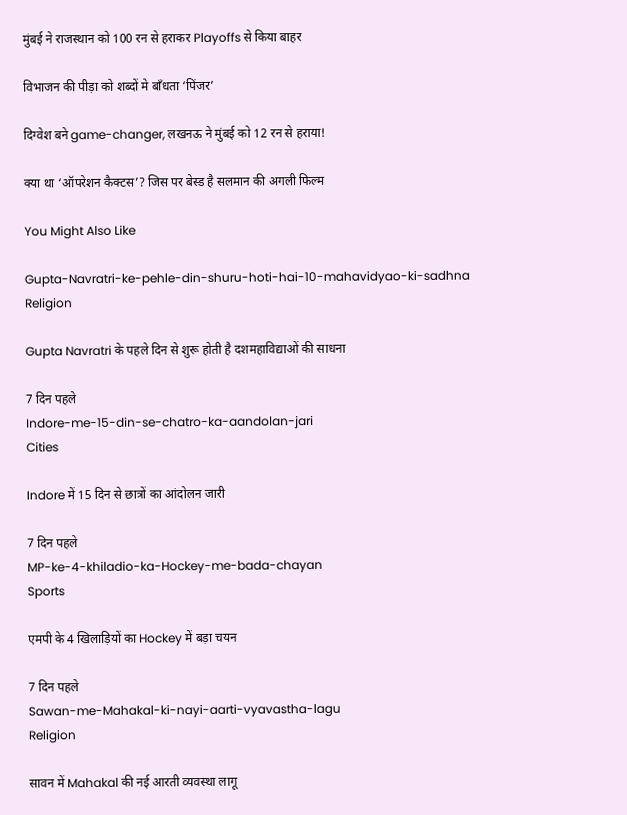मुंबई ने राजस्थान को 100 रन से हराकर Playoffs से किया बाहर

विभाजन की पीड़ा को शब्दों मे बाँधता ‘पिंजर’

दिग्वेश बने game-changer, लखनऊ ने मुंबई को 12 रन से हराया!

क्या था ‘ऑपरेशन कैक्टस’? जिस पर बेस्ड है सलमान की अगली फिल्म

You Might Also Like

Gupta-Navratri-ke-pehle-din-shuru-hoti-hai-10-mahavidyao-ki-sadhna
Religion

Gupta Navratri के पहले दिन से शुरू होती है दशमहाविद्याओं की साधना

7 दिन पहले
Indore-me-15-din-se-chatro-ka-aandolan-jari
Cities

Indore में 15 दिन से छात्रों का आंदोलन जारी

7 दिन पहले
MP-ke-4-khiladio-ka-Hockey-me-bada-chayan
Sports

एमपी के 4 खिलाड़ियों का Hockey में बड़ा चयन

7 दिन पहले
Sawan-me-Mahakal-ki-nayi-aarti-vyavastha-lagu
Religion

सावन में Mahakal की नई आरती व्यवस्था लागू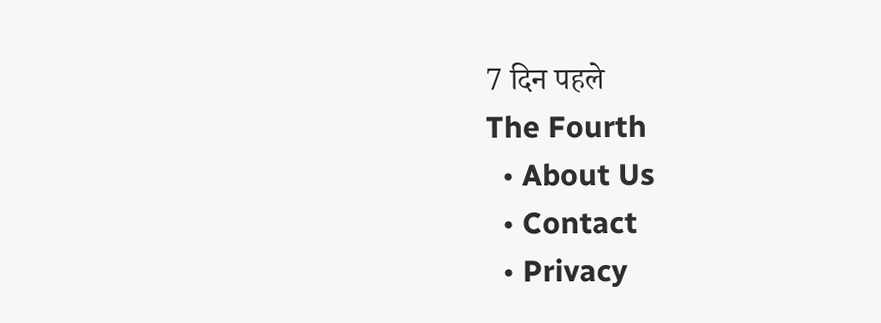7 दिन पहले
The Fourth
  • About Us
  • Contact
  • Privacy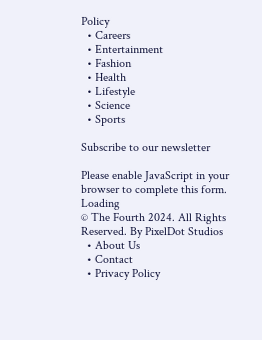Policy
  • Careers
  • Entertainment
  • Fashion
  • Health
  • Lifestyle
  • Science
  • Sports

Subscribe to our newsletter

Please enable JavaScript in your browser to complete this form.
Loading
© The Fourth 2024. All Rights Reserved. By PixelDot Studios
  • About Us
  • Contact
  • Privacy Policy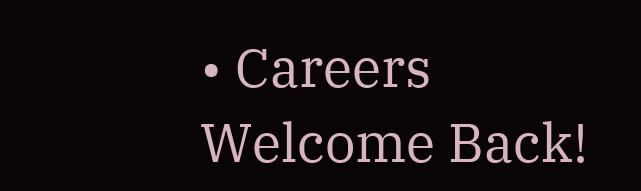• Careers
Welcome Back!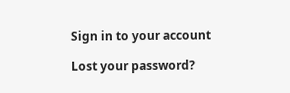Sign in to your account

Lost your password?